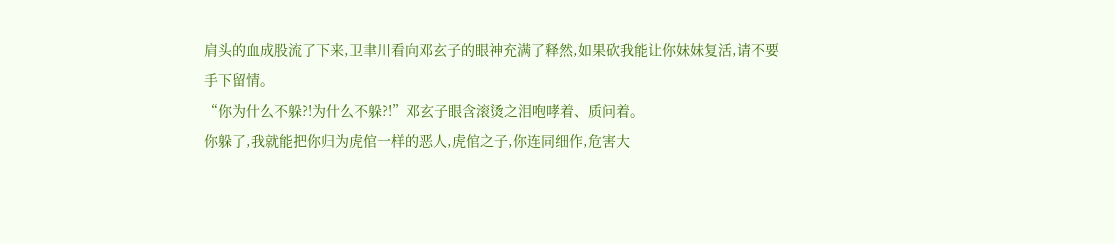肩头的血成股流了下来,卫聿川看向邓玄子的眼神充满了释然,如果砍我能让你妹妹复活,请不要手下留情。
“你为什么不躲?!为什么不躲?!”邓玄子眼含滚烫之泪咆哮着、质问着。
你躲了,我就能把你归为虎倌一样的恶人,虎倌之子,你连同细作,危害大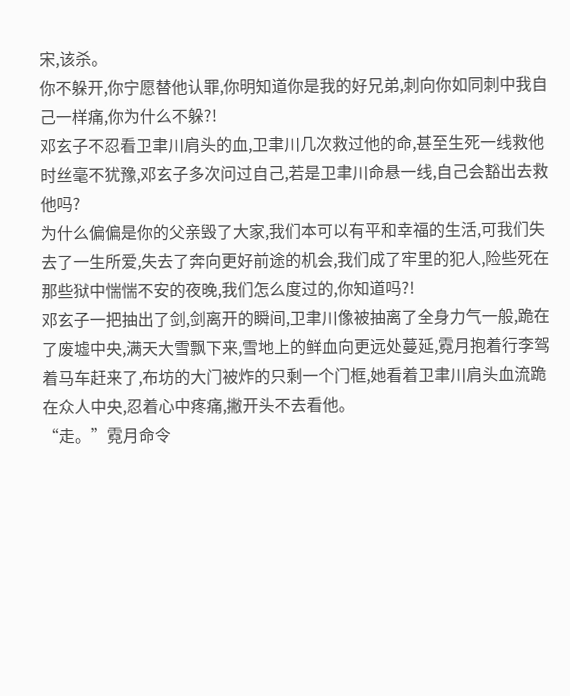宋,该杀。
你不躲开,你宁愿替他认罪,你明知道你是我的好兄弟,刺向你如同刺中我自己一样痛,你为什么不躲?!
邓玄子不忍看卫聿川肩头的血,卫聿川几次救过他的命,甚至生死一线救他时丝毫不犹豫,邓玄子多次问过自己,若是卫聿川命悬一线,自己会豁出去救他吗?
为什么偏偏是你的父亲毁了大家,我们本可以有平和幸福的生活,可我们失去了一生所爱,失去了奔向更好前途的机会,我们成了牢里的犯人,险些死在那些狱中惴惴不安的夜晚,我们怎么度过的,你知道吗?!
邓玄子一把抽出了剑,剑离开的瞬间,卫聿川像被抽离了全身力气一般,跪在了废墟中央,满天大雪飘下来,雪地上的鲜血向更远处蔓延,霓月抱着行李驾着马车赶来了,布坊的大门被炸的只剩一个门框,她看着卫聿川肩头血流跪在众人中央,忍着心中疼痛,撇开头不去看他。
“走。”霓月命令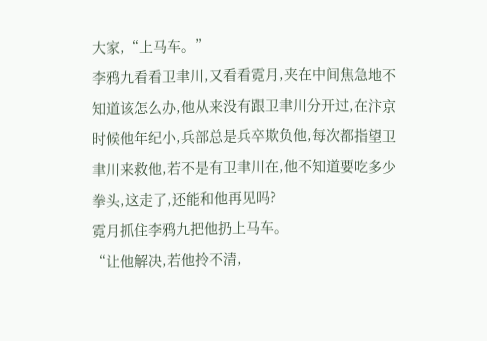大家,“上马车。”
李鸦九看看卫聿川,又看看霓月,夹在中间焦急地不知道该怎么办,他从来没有跟卫聿川分开过,在汴京时候他年纪小,兵部总是兵卒欺负他,每次都指望卫聿川来救他,若不是有卫聿川在,他不知道要吃多少拳头,这走了,还能和他再见吗?
霓月抓住李鸦九把他扔上马车。
“让他解决,若他拎不清,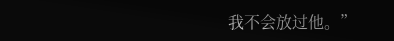我不会放过他。”